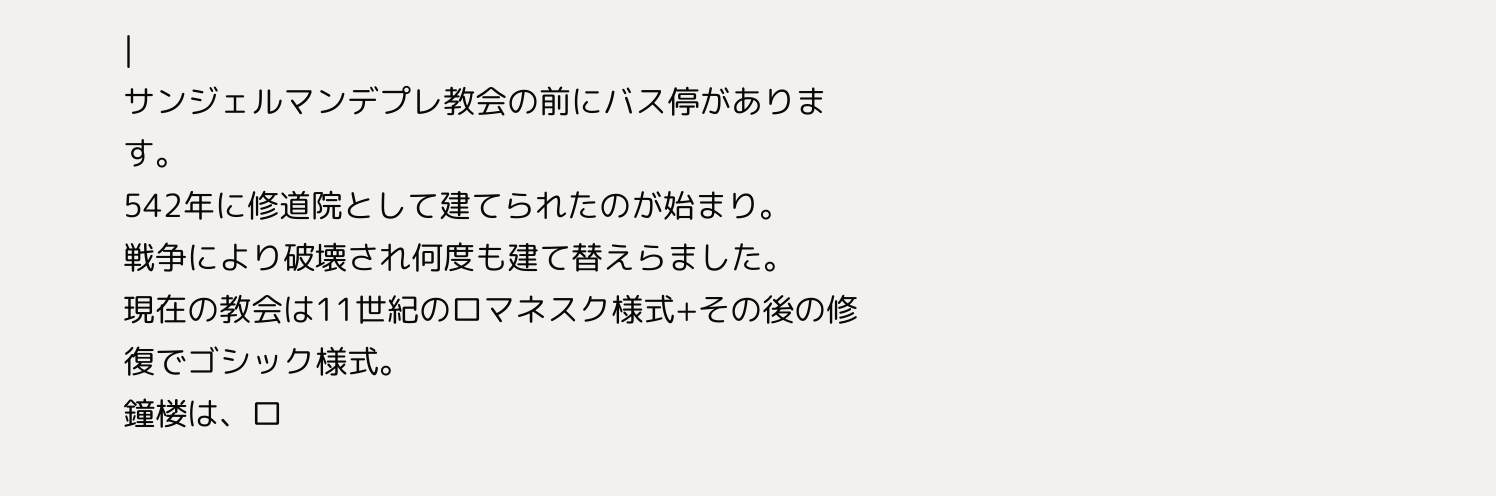|
サンジェルマンデプレ教会の前にバス停があります。
542年に修道院として建てられたのが始まり。
戦争により破壊され何度も建て替えらました。
現在の教会は11世紀のロマネスク様式+その後の修復でゴシック様式。
鐘楼は、ロ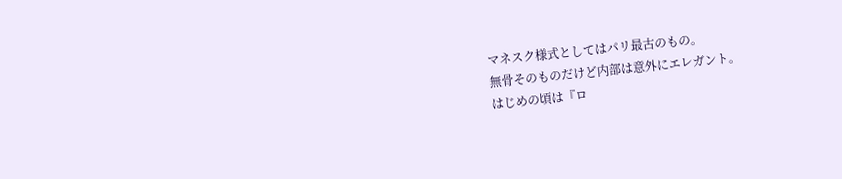マネスク様式としてはパリ最古のもの。
無骨そのものだけど内部は意外にエレガント。
はじめの頃は『ロ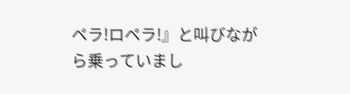ペラ!ロペラ!』と叫びながら乗っていまし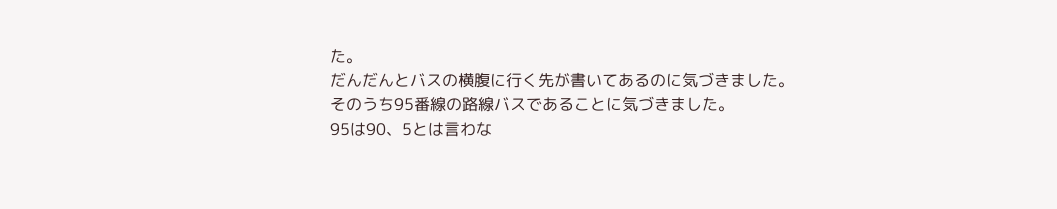た。
だんだんとバスの横腹に行く先が書いてあるのに気づきました。
そのうち95番線の路線バスであることに気づきました。
95は90、5とは言わな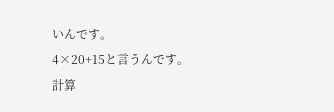いんです。
4×20+15と言うんです。
計算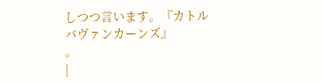しつつ言います。『カトルバヴァンカーンズ』
。
|